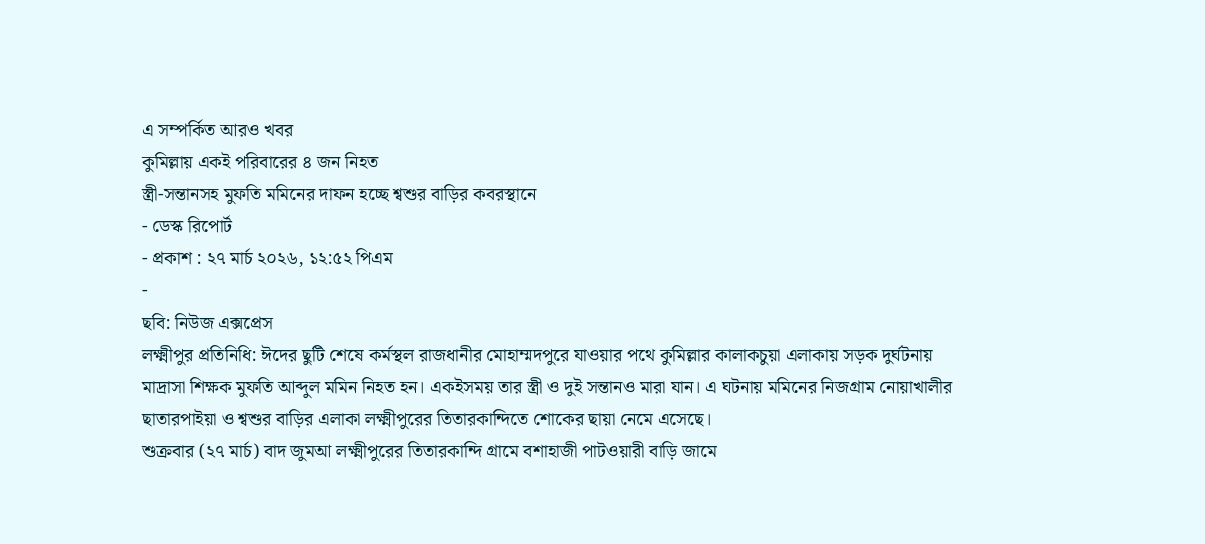এ সম্পর্কিত আরও খবর
কুমিল্লায় একই পরিবারের ৪ জন নিহত
স্ত্রী-সন্তানসহ মুফতি মমিনের দাফন হচ্ছে শ্বশুর বাড়ির কবরস্থানে
- ডেস্ক রিপোর্ট
- প্রকাশ : ২৭ মার্চ ২০২৬, ১২:৫২ পিএম
-
ছবি: নিউজ এক্সপ্রেস
লক্ষ্মীপুর প্রতিনিধি: ঈদের ছুটি শেষে কর্মস্থল রাজধানীর মোহাম্মদপুরে যাওয়ার পথে কুমিল্লার কালাকচুয়া এলাকায় সড়ক দুর্ঘটনায় মাদ্রাসা শিক্ষক মুফতি আব্দুল মমিন নিহত হন। একইসময় তার স্ত্রী ও দুই সন্তানও মারা যান। এ ঘটনায় মমিনের নিজগ্রাম নোয়াখালীর ছাতারপাইয়া ও শ্বশুর বাড়ির এলাকা লক্ষ্মীপুরের তিতারকান্দিতে শোকের ছায়া নেমে এসেছে।
শুক্রবার (২৭ মার্চ) বাদ জুমআ লক্ষ্মীপুরের তিতারকান্দি গ্রামে বশাহাজী পাটওয়ারী বাড়ি জামে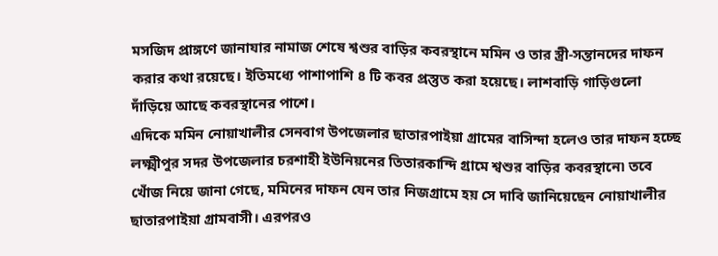মসজিদ প্রাঙ্গণে জানাযার নামাজ শেষে শ্বশুর বাড়ির কবরস্থানে মমিন ও তার স্ত্রী-সন্তানদের দাফন করার কথা রয়েছে। ইতিমধ্যে পাশাপাশি ৪ টি কবর প্রস্তুত করা হয়েছে। লাশবাড়ি গাড়িগুলো দাঁড়িয়ে আছে কবরস্থানের পাশে।
এদিকে মমিন নোয়াখালীর সেনবাগ উপজেলার ছাতারপাইয়া গ্রামের বাসিন্দা হলেও তার দাফন হচ্ছে লক্ষ্মীপুর সদর উপজেলার চরশাহী ইউনিয়নের তিতারকান্দি গ্রামে শ্বশুর বাড়ির কবরস্থানে৷ তবে খোঁজ নিয়ে জানা গেছে, মমিনের দাফন যেন তার নিজগ্রামে হয় সে দাবি জানিয়েছেন নোয়াখালীর ছাতারপাইয়া গ্রামবাসী। এরপরও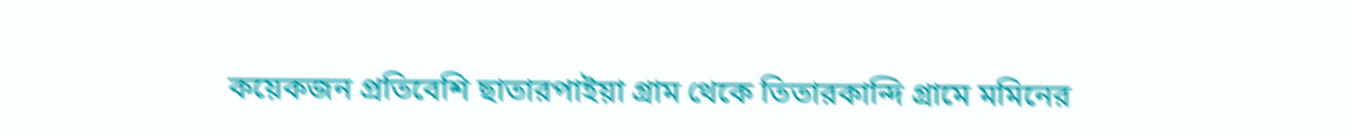কয়েকজন প্রতিবেশি ছাতারপাইয়া গ্রাম থেকে তিতারকান্দি গ্রামে মমিনের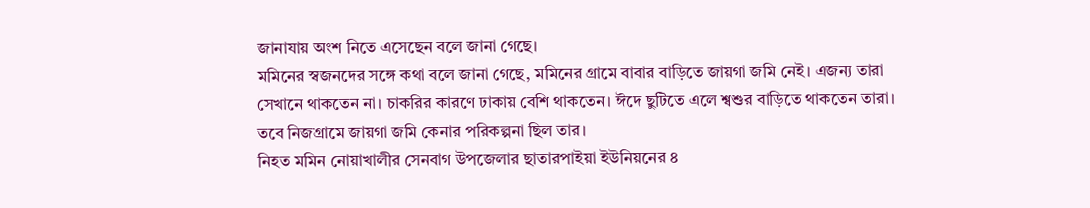জানাযায় অংশ নিতে এসেছেন বলে জানা গেছে।
মমিনের স্বজনদের সঙ্গে কথা বলে জানা গেছে, মমিনের গ্রামে বাবার বাড়িতে জায়গা জমি নেই। এজন্য তারা সেখানে থাকতেন না। চাকরির কারণে ঢাকায় বেশি থাকতেন। ঈদে ছুটিতে এলে শ্বশুর বাড়িতে থাকতেন তারা। তবে নিজগ্রামে জায়গা জমি কেনার পরিকল্পনা ছিল তার।
নিহত মমিন নোয়াখালীর সেনবাগ উপজেলার ছাতারপাইয়া ইউনিয়নের ৪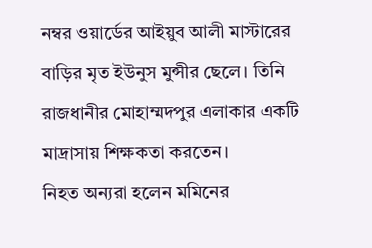নম্বর ওয়ার্ডের আইয়ুব আলী মাস্টারের বাড়ির মৃত ইউনুস মুন্সীর ছেলে। তিনি রাজধানীর মোহাম্মদপুর এলাকার একটি মাদ্রাসায় শিক্ষকতা করতেন।
নিহত অন্যরা হলেন মমিনের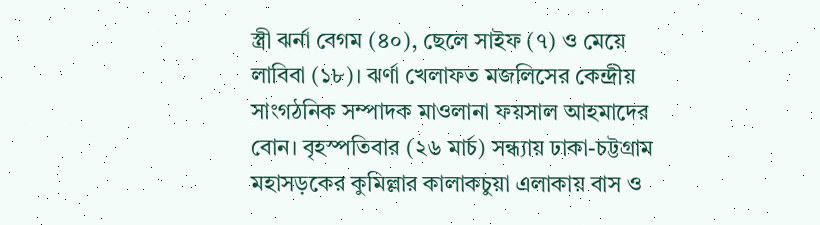স্ত্রী ঝর্না বেগম (৪০), ছেলে সাইফ (৭) ও মেয়ে লাবিবা (১৮)। ঝর্ণা খেলাফত মজলিসের কেন্দ্রীয় সাংগঠনিক সম্পাদক মাওলানা ফয়সাল আহমাদের বোন। বৃহস্পতিবার (২৬ মার্চ) সন্ধ্যায় ঢাকা-চট্টগ্রাম মহাসড়কের কুমিল্লার কালাকচুয়া এলাকায় বাস ও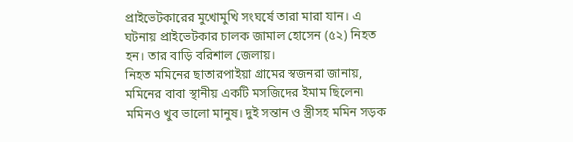প্রাইভেটকারের মুখোমুখি সংঘর্ষে তারা মারা যান। এ ঘটনায় প্রাইভেটকার চালক জামাল হোসেন (৫২) নিহত হন। তার বাড়ি বরিশাল জেলায়।
নিহত মমিনের ছাতারপাইয়া গ্রামের স্বজনরা জানায়, মমিনের বাবা স্থানীয় একটি মসজিদের ইমাম ছিলেন৷ মমিনও খুব ভালো মানুষ। দুই সন্তান ও স্ত্রীসহ মমিন সড়ক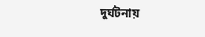দুর্ঘটনায়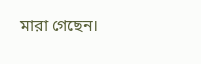মারা গেছেন।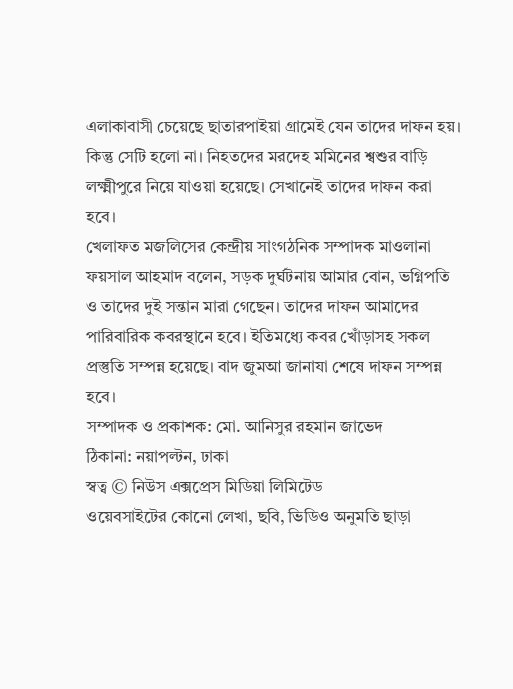এলাকাবাসী চেয়েছে ছাতারপাইয়া গ্রামেই যেন তাদের দাফন হয়। কিন্তু সেটি হলো না। নিহতদের মরদেহ মমিনের শ্বশুর বাড়ি লক্ষ্মীপুরে নিয়ে যাওয়া হয়েছে। সেখানেই তাদের দাফন করা হবে।
খেলাফত মজলিসের কেন্দ্রীয় সাংগঠনিক সম্পাদক মাওলানা ফয়সাল আহমাদ বলেন, সড়ক দুর্ঘটনায় আমার বোন, ভগ্নিপতি ও তাদের দুই সন্তান মারা গেছেন। তাদের দাফন আমাদের পারিবারিক কবরস্থানে হবে। ইতিমধ্যে কবর খোঁড়াসহ সকল প্রস্তুতি সম্পন্ন হয়েছে। বাদ জুমআ জানাযা শেষে দাফন সম্পন্ন হবে।
সম্পাদক ও প্রকাশক: মো. আনিসুর রহমান জাভেদ
ঠিকানা: নয়াপল্টন, ঢাকা
স্বত্ব © নিউস এক্সপ্রেস মিডিয়া লিমিটেড
ওয়েবসাইটের কোনো লেখা, ছবি, ভিডিও অনুমতি ছাড়া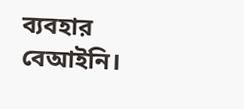ব্যবহার বেআইনি।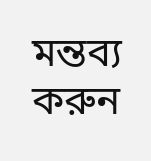মন্তব্য করুন